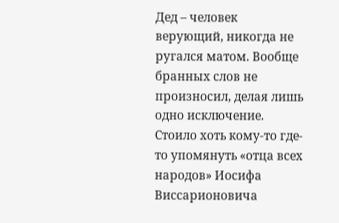Дед – человек верующий, никогда не ругался матом. Вообще бранных слов не произносил, делая лишь одно исключение. Стоило хоть кому-то где-то упомянуть «отца всех народов» Иосифа Виссарионовича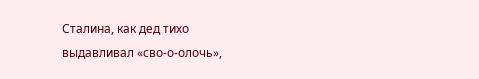Сталина, как дед тихо выдавливал «сво-о-олочь»,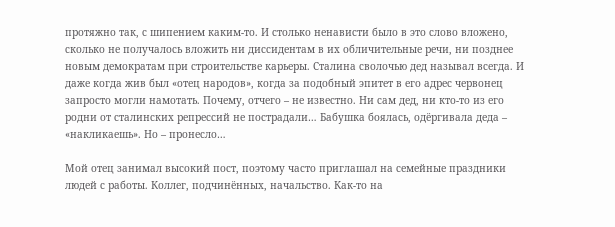протяжно так, с шипением каким-то. И столько ненависти было в это слово вложено, сколько не получалось вложить ни диссидентам в их обличительные речи, ни позднее новым демократам при строительстве карьеры. Сталина сволочью дед называл всегда. И даже когда жив был «отец народов», когда за подобный эпитет в его адрес червонец запросто могли намотать. Почему, отчего – не известно. Ни сам дед, ни кто-то из его родни от сталинских репрессий не пострадали… Бабушка боялась, одёргивала деда – «накликаешь». Но – пронесло…

Мой отец занимал высокий пост, поэтому часто приглашал на семейные праздники людей с работы. Коллег, подчинённых, начальство. Как-то на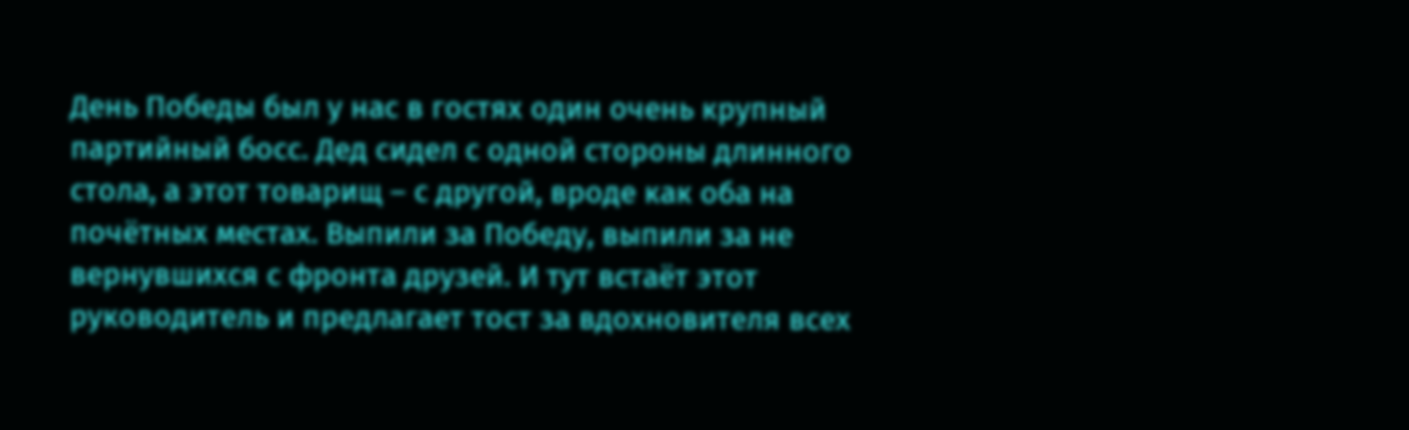День Победы был у нас в гостях один очень крупный партийный босс. Дед сидел с одной стороны длинного стола, а этот товарищ – с другой, вроде как оба на почётных местах. Выпили за Победу, выпили за не вернувшихся с фронта друзей. И тут встаёт этот руководитель и предлагает тост за вдохновителя всех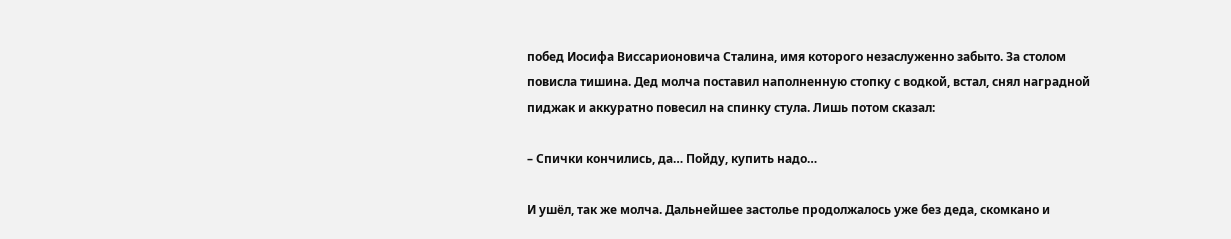побед Иосифа Виссарионовича Сталина, имя которого незаслуженно забыто. За столом повисла тишина. Дед молча поставил наполненную стопку с водкой, встал, снял наградной пиджак и аккуратно повесил на спинку стула. Лишь потом сказал:

– Спички кончились, да… Пойду, купить надо…

И ушёл, так же молча. Дальнейшее застолье продолжалось уже без деда, скомкано и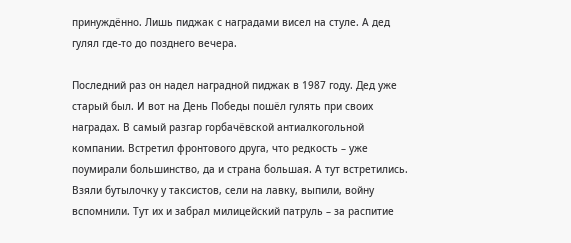принуждённо. Лишь пиджак с наградами висел на стуле. А дед гулял где-то до позднего вечера.

Последний раз он надел наградной пиджак в 1987 году. Дед уже старый был. И вот на День Победы пошёл гулять при своих наградах. В самый разгар горбачёвской антиалкогольной компании. Встретил фронтового друга, что редкость – уже поумирали большинство, да и страна большая. А тут встретились. Взяли бутылочку у таксистов, сели на лавку, выпили, войну вспомнили. Тут их и забрал милицейский патруль – за распитие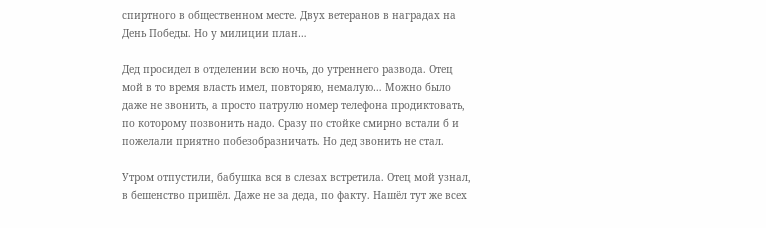спиртного в общественном месте. Двух ветеранов в наградах на День Победы. Но у милиции план…

Дед просидел в отделении всю ночь, до утреннего развода. Отец мой в то время власть имел, повторяю, немалую… Можно было даже не звонить, а просто патрулю номер телефона продиктовать, по которому позвонить надо. Сразу по стойке смирно встали б и пожелали приятно побезобразничать. Но дед звонить не стал.

Утром отпустили, бабушка вся в слезах встретила. Отец мой узнал, в бешенство пришёл. Даже не за деда, по факту. Нашёл тут же всех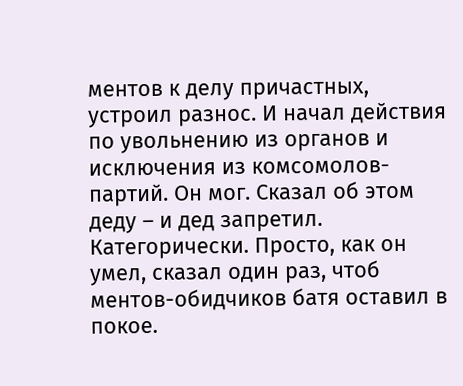ментов к делу причастных, устроил разнос. И начал действия по увольнению из органов и исключения из комсомолов-партий. Он мог. Сказал об этом деду – и дед запретил. Категорически. Просто, как он умел, сказал один раз, чтоб ментов-обидчиков батя оставил в покое.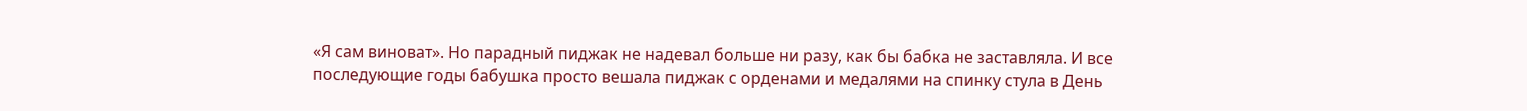«Я сам виноват». Но парадный пиджак не надевал больше ни разу, как бы бабка не заставляла. И все последующие годы бабушка просто вешала пиджак с орденами и медалями на спинку стула в День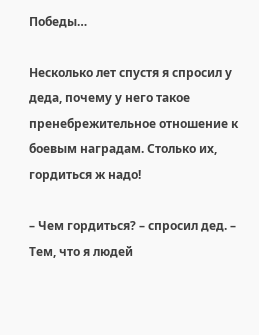Победы…

Несколько лет спустя я спросил у деда, почему у него такое пренебрежительное отношение к боевым наградам. Столько их, гордиться ж надо!

– Чем гордиться? – спросил дед. – Тем, что я людей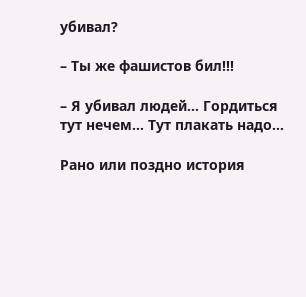убивал?

– Ты же фашистов бил!!!

– Я убивал людей… Гордиться тут нечем… Тут плакать надо…

Рано или поздно история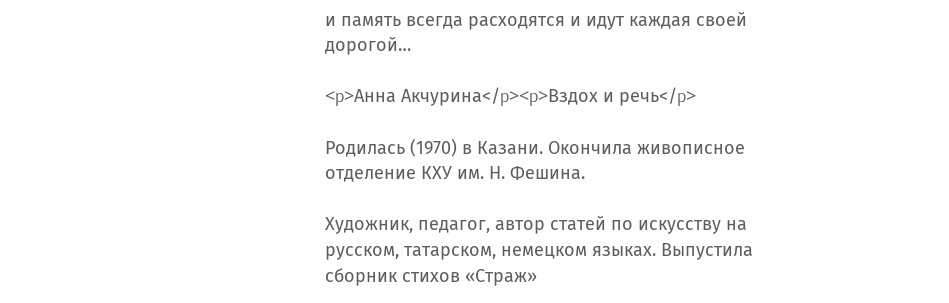и память всегда расходятся и идут каждая своей дорогой…

<p>Анна Акчурина</p><p>Вздох и речь</p>

Родилась (1970) в Казани. Окончила живописное отделение КХУ им. Н. Фешина.

Художник, педагог, автор статей по искусству на русском, татарском, немецком языках. Выпустила сборник стихов «Страж»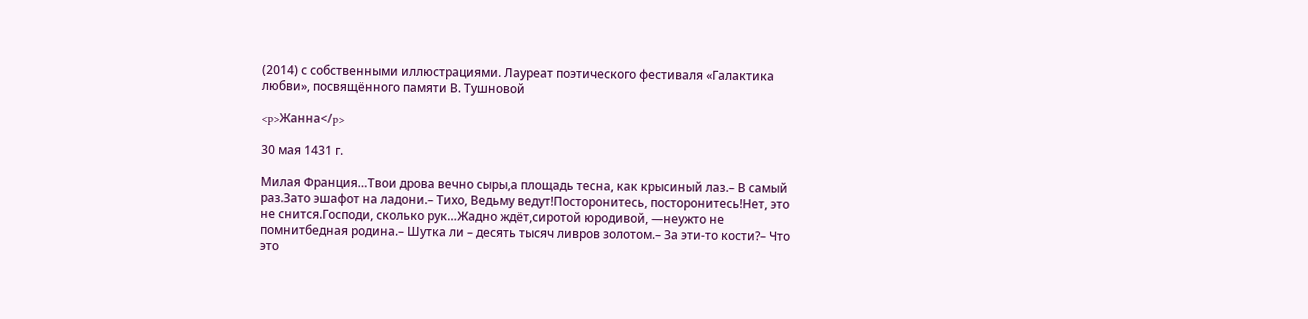(2014) с собственными иллюстрациями. Лауреат поэтического фестиваля «Галактика любви», посвящённого памяти В. Тушновой

<p>Жанна</p>

30 мая 1431 г.

Милая Франция…Твои дрова вечно сыры,а площадь тесна, как крысиный лаз.– В самый раз.Зато эшафот на ладони.– Тихо, Ведьму ведут!Посторонитесь, посторонитесь!Нет, это не снится.Господи, сколько рук…Жадно ждёт,сиротой юродивой, —неужто не помнитбедная родина.– Шутка ли – десять тысяч ливров золотом.– За эти-то кости?– Что это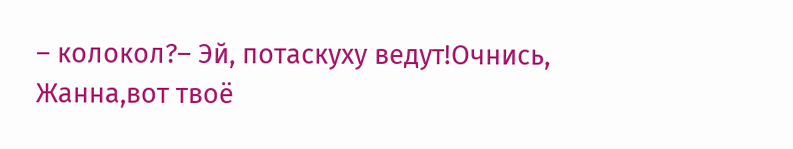– колокол?– Эй, потаскуху ведут!Очнись, Жанна,вот твоё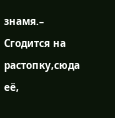знамя.– Сгодится на растопку,сюда её,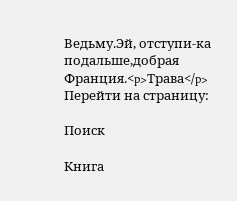Ведьму.Эй, отступи-ка подальше,добрая Франция.<p>Трава</p>
Перейти на страницу:

Поиск

Книга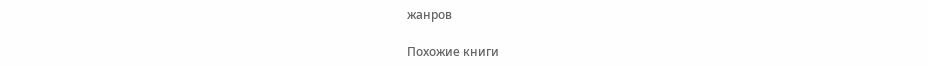жанров

Похожие книги